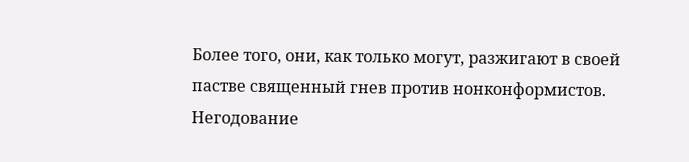Более того, они, как только могут, разжигают в своей пастве священный гнев против нонконформистов. Негодование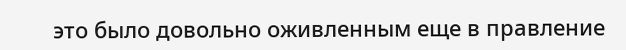это было довольно оживленным еще в правление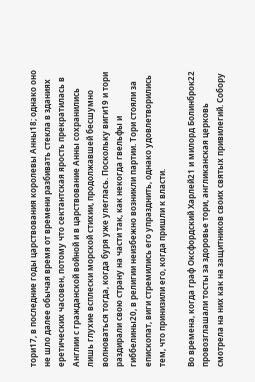тори17, в последние годы царствования королевы Анны18; однако оно не шло далее обычая время от времени разбивать стекла в зданиях еретических часовен, потому что сектантская ярость прекратилась в Англии с гражданской войной и в царствование Анны сохранились лишь глухие всплески морской стихии, продолжавшей бесшумно волноваться тогда, когда буря уже улеглась. Поскольку виги19 и тори раздирали свою страну на части так, как некогда гвельфы и гиббелины20, в религии неизбежно возникли партии. Тори стояли за епископат, виги стремились его упразднить, однако удовлетворились тем, что принизили его, когда пришли к власти.

Во времена, когда граф Оксфордский Харлей21 и милорд Болинброк22 провозглашали тосты за здоровье тори, англиканская церковь смотрела на них как на защитников своих святых привилегий. Собору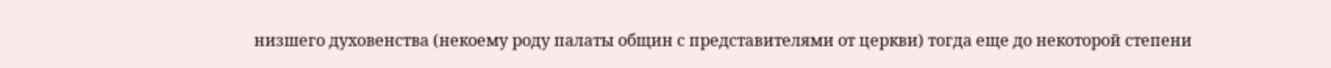низшего духовенства (некоему роду палаты общин с представителями от церкви) тогда еще до некоторой степени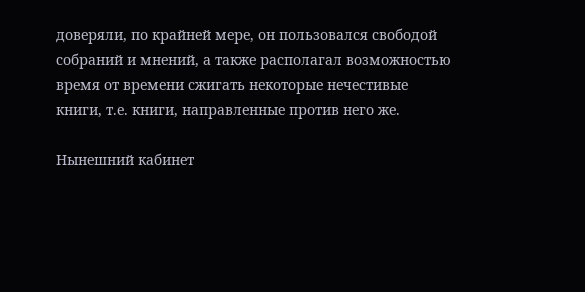доверяли, по крайней мере, он пользовался свободой собраний и мнений, а также располагал возможностью время от времени сжигать некоторые нечестивые книги, т.е. книги, направленные против него же.

Нынешний кабинет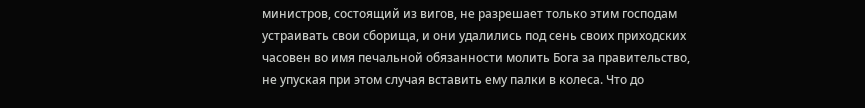министров, состоящий из вигов, не разрешает только этим господам устраивать свои сборища, и они удалились под сень своих приходских часовен во имя печальной обязанности молить Бога за правительство, не упуская при этом случая вставить ему палки в колеса. Что до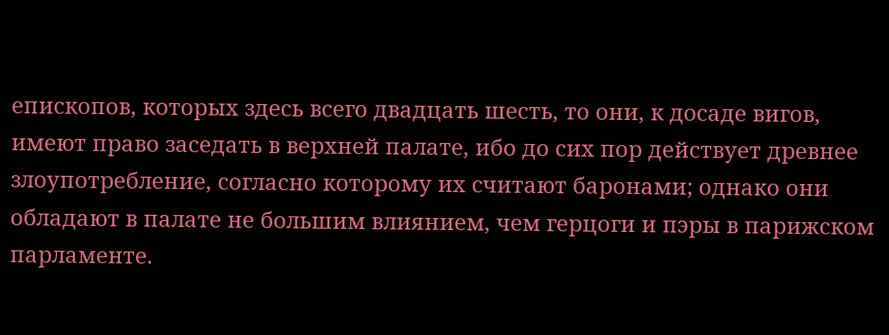епископов, которых здесь всего двадцать шесть, то они, к досаде вигов, имеют право заседать в верхней палате, ибо до сих пор действует древнее злоупотребление, согласно которому их считают баронами; однако они обладают в палате не большим влиянием, чем герцоги и пэры в парижском парламенте.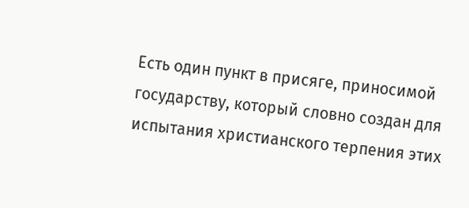Есть один пункт в присяге, приносимой государству, который словно создан для испытания христианского терпения этих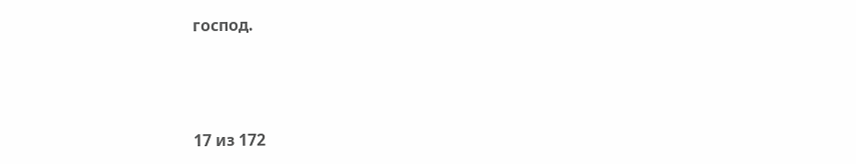господ.



17 из 172